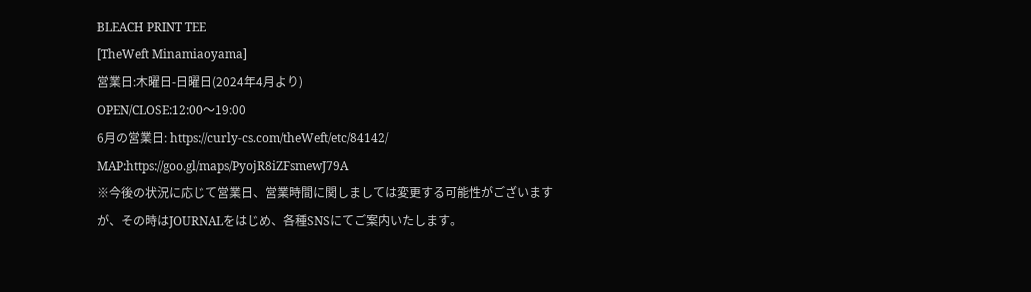BLEACH PRINT TEE
[TheWeft Minamiaoyama]
営業日:木曜日-日曜日(2024年4月より)
OPEN/CLOSE:12:00〜19:00
6月の営業日: https://curly-cs.com/theWeft/etc/84142/
MAP:https://goo.gl/maps/PyojR8iZFsmewJ79A
※今後の状況に応じて営業日、営業時間に関しましては変更する可能性がございますが、その時はJOURNALをはじめ、各種SNSにてご案内いたします。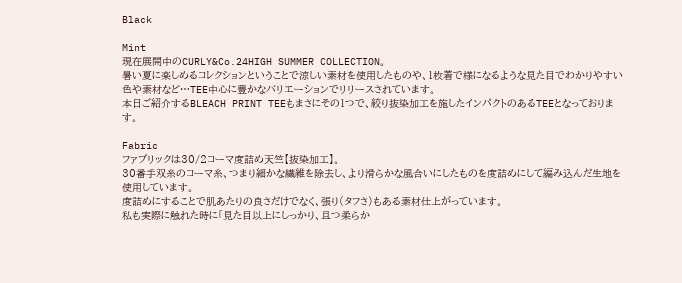Black

Mint
現在展開中のCURLY&Co.24HIGH SUMMER COLLECTION。
暑い夏に楽しめるコレクションということで涼しい素材を使用したものや、1枚着で様になるような見た目でわかりやすい色や素材など…TEE中心に豊かなバリエーションでリリースされています。
本日ご紹介するBLEACH PRINT TEEもまさにその1つで、絞り抜染加工を施したインパクトのあるTEEとなっております。

Fabric
ファブリックは30/2コーマ度詰め天竺【抜染加工】。
30番手双糸のコーマ糸、つまり細かな繊維を除去し、より滑らかな風合いにしたものを度詰めにして編み込んだ生地を使用しています。
度詰めにすることで肌あたりの良さだけでなく、張り(タフさ)もある素材仕上がっています。
私も実際に触れた時に「見た目以上にしっかり、且つ柔らか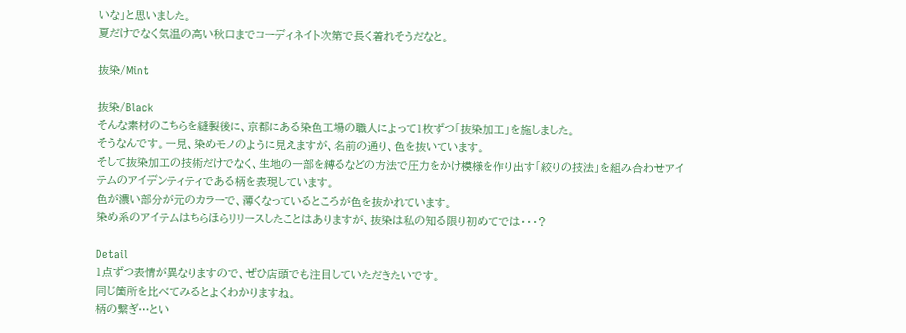いな」と思いました。
夏だけでなく気温の高い秋口までコーディネイト次第で長く着れそうだなと。

抜染/Mint

抜染/Black
そんな素材のこちらを縫製後に、京都にある染色工場の職人によって1枚ずつ「抜染加工」を施しました。
そうなんです。一見、染めモノのように見えますが、名前の通り、色を抜いています。
そして抜染加工の技術だけでなく、生地の一部を縛るなどの方法で圧力をかけ模様を作り出す「絞りの技法」を組み合わせアイテムのアイデンティティである柄を表現しています。
色が濃い部分が元のカラーで、薄くなっているところが色を抜かれています。
染め系のアイテムはちらほらリリースしたことはありますが、抜染は私の知る限り初めてでは・・・?

Detail
1点ずつ表情が異なりますので、ぜひ店頭でも注目していただきたいです。
同じ箇所を比べてみるとよくわかりますね。
柄の繋ぎ…とい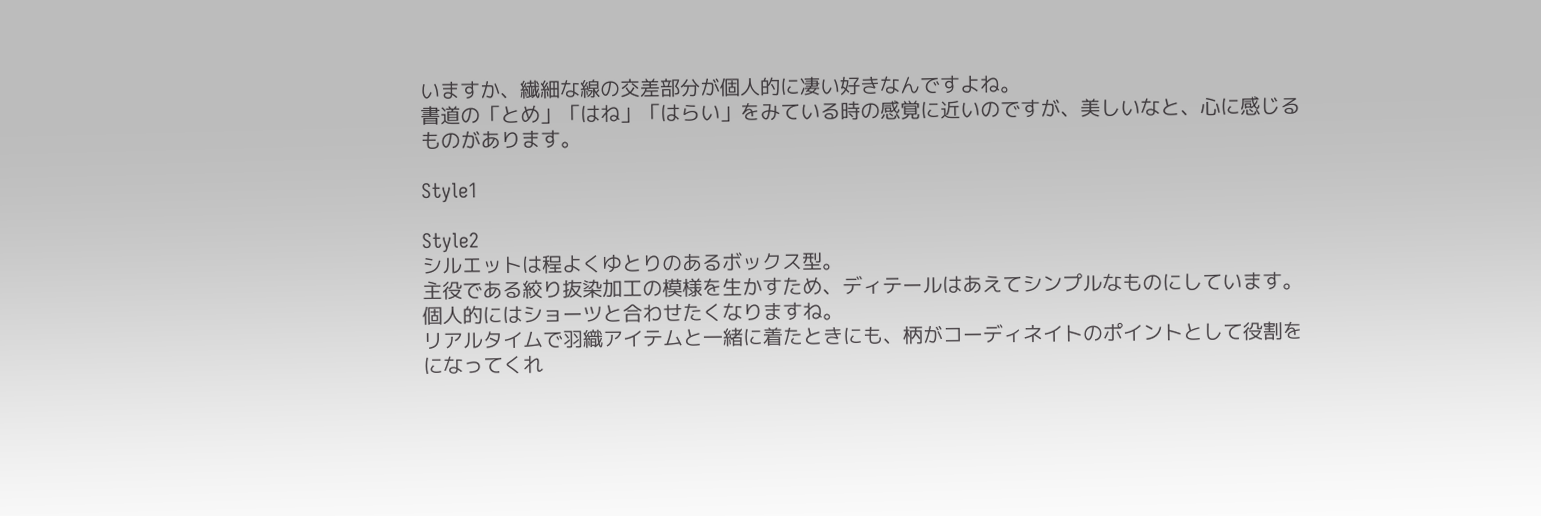いますか、繊細な線の交差部分が個人的に凄い好きなんですよね。
書道の「とめ」「はね」「はらい」をみている時の感覚に近いのですが、美しいなと、心に感じるものがあります。

Style1

Style2
シルエットは程よくゆとりのあるボックス型。
主役である絞り抜染加工の模様を生かすため、ディテールはあえてシンプルなものにしています。
個人的にはショーツと合わせたくなりますね。
リアルタイムで羽織アイテムと一緒に着たときにも、柄がコーディネイトのポイントとして役割をになってくれ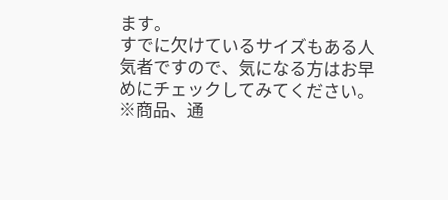ます。
すでに欠けているサイズもある人気者ですので、気になる方はお早めにチェックしてみてください。
※商品、通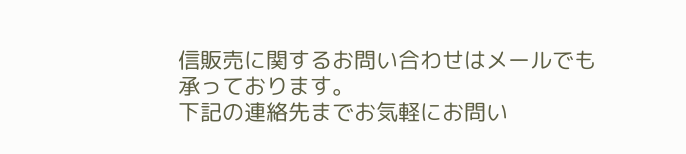信販売に関するお問い合わせはメールでも承っております。
下記の連絡先までお気軽にお問い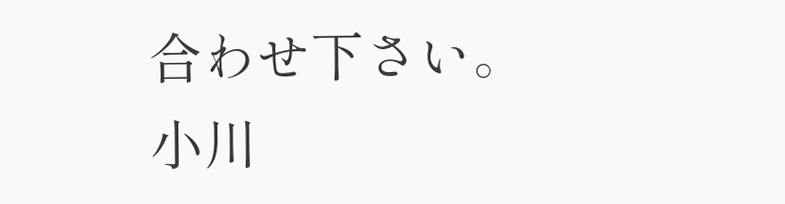合わせ下さい。
小川